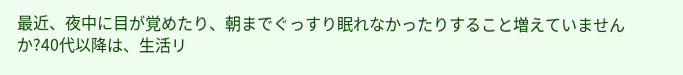最近、夜中に目が覚めたり、朝までぐっすり眠れなかったりすること増えていませんか?40代以降は、生活リ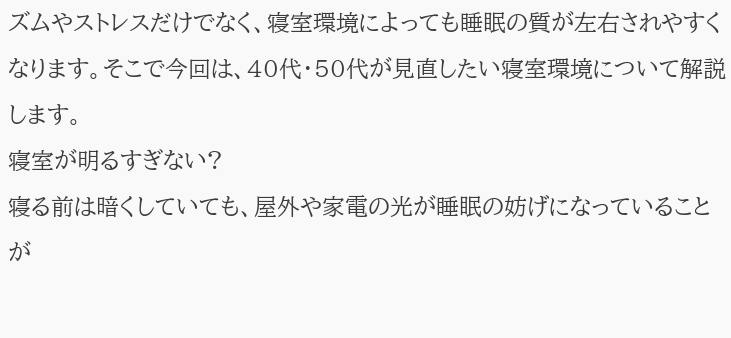ズムやストレスだけでなく、寝室環境によっても睡眠の質が左右されやすくなります。そこで今回は、40代・50代が見直したい寝室環境について解説します。
寝室が明るすぎない?
寝る前は暗くしていても、屋外や家電の光が睡眠の妨げになっていることが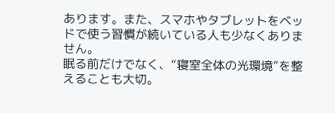あります。また、スマホやタブレットをベッドで使う習慣が続いている人も少なくありません。
眠る前だけでなく、“寝室全体の光環境”を整えることも大切。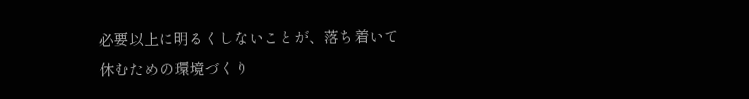必要以上に明るくしないことが、落ち着いて休むための環境づくり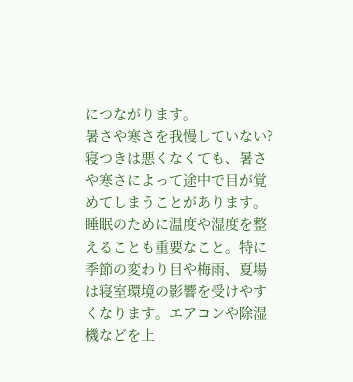につながります。
暑さや寒さを我慢していない?
寝つきは悪くなくても、暑さや寒さによって途中で目が覚めてしまうことがあります。
睡眠のために温度や湿度を整えることも重要なこと。特に季節の変わり目や梅雨、夏場は寝室環境の影響を受けやすくなります。エアコンや除湿機などを上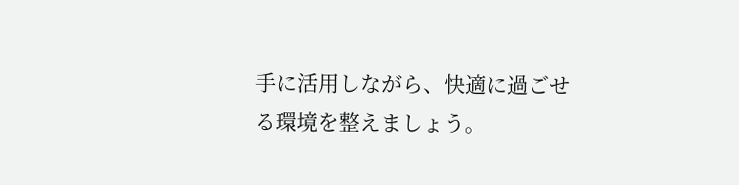手に活用しながら、快適に過ごせる環境を整えましょう。